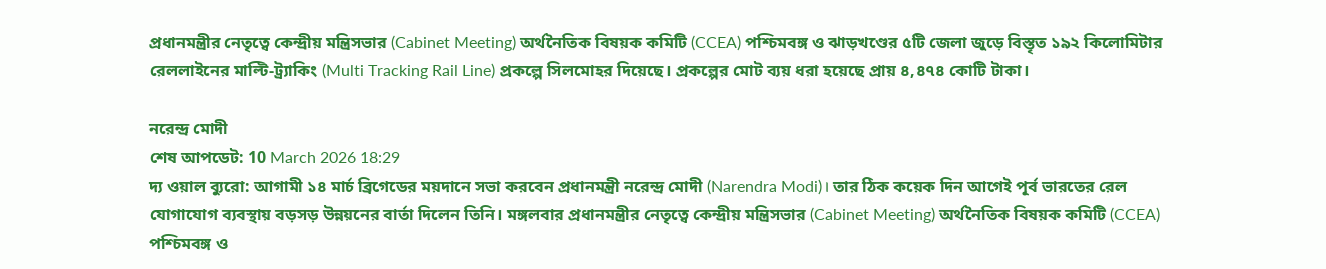প্রধানমন্ত্রীর নেতৃত্বে কেন্দ্রীয় মন্ত্রিসভার (Cabinet Meeting) অর্থনৈতিক বিষয়ক কমিটি (CCEA) পশ্চিমবঙ্গ ও ঝাড়খণ্ডের ৫টি জেলা জুড়ে বিস্তৃত ১৯২ কিলোমিটার রেললাইনের মাল্টি-ট্র্যাকিং (Multi Tracking Rail Line) প্রকল্পে সিলমোহর দিয়েছে। প্রকল্পের মোট ব্যয় ধরা হয়েছে প্রায় ৪,৪৭৪ কোটি টাকা।

নরেন্দ্র মোদী
শেষ আপডেট: 10 March 2026 18:29
দ্য ওয়াল ব্যুরো: আগামী ১৪ মার্চ ব্রিগেডের ময়দানে সভা করবেন প্রধানমন্ত্রী নরেন্দ্র মোদী (Narendra Modi)। তার ঠিক কয়েক দিন আগেই পূর্ব ভারতের রেল যোগাযোগ ব্যবস্থায় বড়সড় উন্নয়নের বার্তা দিলেন তিনি। মঙ্গলবার প্রধানমন্ত্রীর নেতৃত্বে কেন্দ্রীয় মন্ত্রিসভার (Cabinet Meeting) অর্থনৈতিক বিষয়ক কমিটি (CCEA) পশ্চিমবঙ্গ ও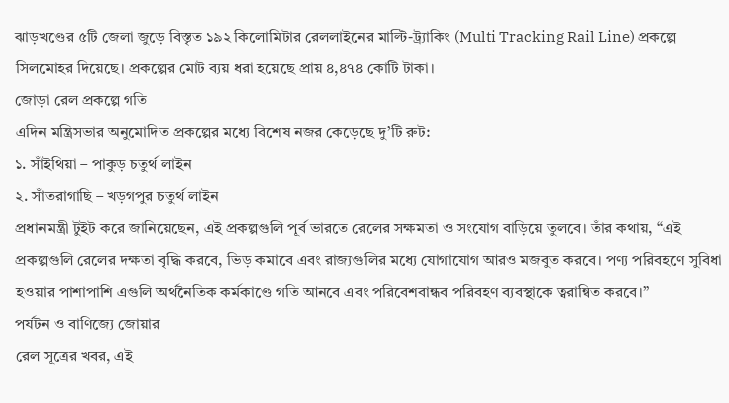ঝাড়খণ্ডের ৫টি জেলা জুড়ে বিস্তৃত ১৯২ কিলোমিটার রেললাইনের মাল্টি-ট্র্যাকিং (Multi Tracking Rail Line) প্রকল্পে সিলমোহর দিয়েছে। প্রকল্পের মোট ব্যয় ধরা হয়েছে প্রায় ৪,৪৭৪ কোটি টাকা।
জোড়া রেল প্রকল্পে গতি
এদিন মন্ত্রিসভার অনুমোদিত প্রকল্পের মধ্যে বিশেষ নজর কেড়েছে দু’টি রুট:
১. সাঁইথিয়া – পাকুড় চতুর্থ লাইন
২. সাঁতরাগাছি – খড়গপুর চতুর্থ লাইন
প্রধানমন্ত্রী টুইট করে জানিয়েছেন, এই প্রকল্পগুলি পূর্ব ভারতে রেলের সক্ষমতা ও সংযোগ বাড়িয়ে তুলবে। তাঁর কথায়, “এই প্রকল্পগুলি রেলের দক্ষতা বৃদ্ধি করবে, ভিড় কমাবে এবং রাজ্যগুলির মধ্যে যোগাযোগ আরও মজবুত করবে। পণ্য পরিবহণে সুবিধা হওয়ার পাশাপাশি এগুলি অর্থনৈতিক কর্মকাণ্ডে গতি আনবে এবং পরিবেশবান্ধব পরিবহণ ব্যবস্থাকে ত্বরান্বিত করবে।”
পর্যটন ও বাণিজ্যে জোয়ার
রেল সূত্রের খবর, এই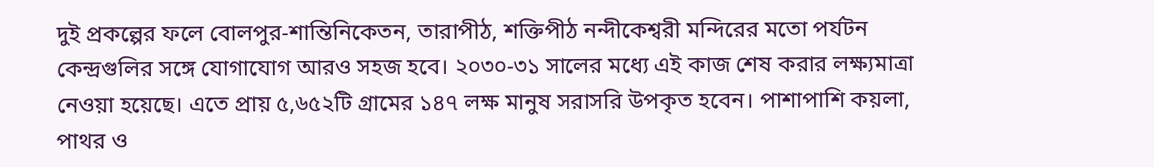দুই প্রকল্পের ফলে বোলপুর-শান্তিনিকেতন, তারাপীঠ, শক্তিপীঠ নন্দীকেশ্বরী মন্দিরের মতো পর্যটন কেন্দ্রগুলির সঙ্গে যোগাযোগ আরও সহজ হবে। ২০৩০-৩১ সালের মধ্যে এই কাজ শেষ করার লক্ষ্যমাত্রা নেওয়া হয়েছে। এতে প্রায় ৫,৬৫২টি গ্রামের ১৪৭ লক্ষ মানুষ সরাসরি উপকৃত হবেন। পাশাপাশি কয়লা, পাথর ও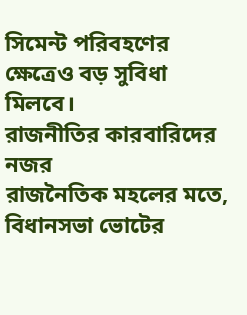সিমেন্ট পরিবহণের ক্ষেত্রেও বড় সুবিধা মিলবে।
রাজনীতির কারবারিদের নজর
রাজনৈতিক মহলের মতে, বিধানসভা ভোটের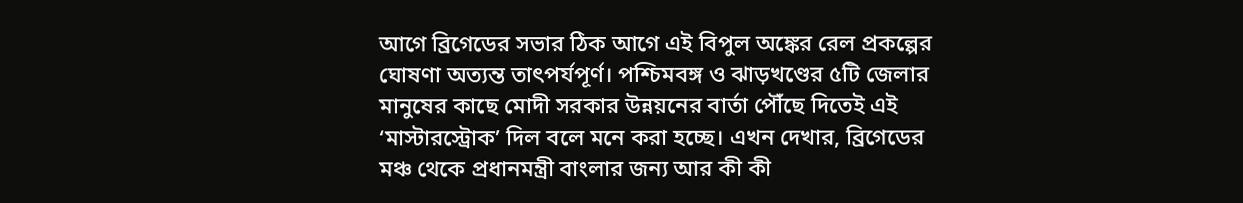আগে ব্রিগেডের সভার ঠিক আগে এই বিপুল অঙ্কের রেল প্রকল্পের ঘোষণা অত্যন্ত তাৎপর্যপূর্ণ। পশ্চিমবঙ্গ ও ঝাড়খণ্ডের ৫টি জেলার মানুষের কাছে মোদী সরকার উন্নয়নের বার্তা পৌঁছে দিতেই এই ‘মাস্টারস্ট্রোক’ দিল বলে মনে করা হচ্ছে। এখন দেখার, ব্রিগেডের মঞ্চ থেকে প্রধানমন্ত্রী বাংলার জন্য আর কী কী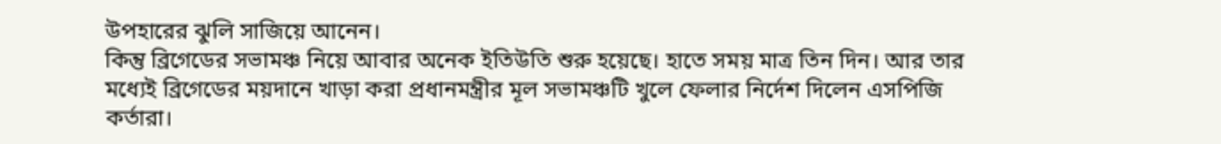উপহারের ঝুলি সাজিয়ে আনেন।
কিন্তু ব্রিগেডের সভামঞ্চ নিয়ে আবার অনেক ইতিউতি শুরু হয়েছে। হাতে সময় মাত্র তিন দিন। আর তার মধ্যেই ব্রিগেডের ময়দানে খাড়া করা প্রধানমন্ত্রীর মূল সভামঞ্চটি খুলে ফেলার নির্দেশ দিলেন এসপিজি কর্তারা।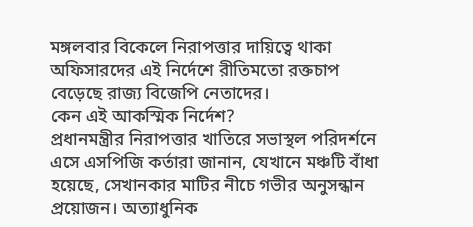মঙ্গলবার বিকেলে নিরাপত্তার দায়িত্বে থাকা অফিসারদের এই নির্দেশে রীতিমতো রক্তচাপ বেড়েছে রাজ্য বিজেপি নেতাদের।
কেন এই আকস্মিক নির্দেশ?
প্রধানমন্ত্রীর নিরাপত্তার খাতিরে সভাস্থল পরিদর্শনে এসে এসপিজি কর্তারা জানান, যেখানে মঞ্চটি বাঁধা হয়েছে, সেখানকার মাটির নীচে গভীর অনুসন্ধান প্রয়োজন। অত্যাধুনিক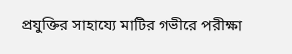প্রযুক্তির সাহায্যে মাটির গভীরে পরীক্ষা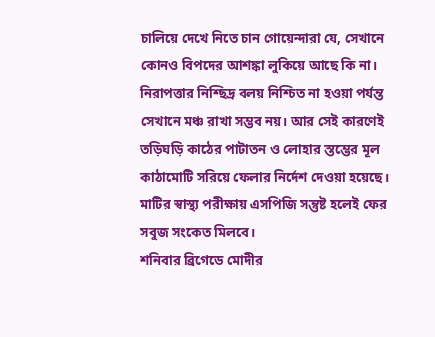চালিয়ে দেখে নিতে চান গোয়েন্দারা যে, সেখানে কোনও বিপদের আশঙ্কা লুকিয়ে আছে কি না। নিরাপত্তার নিশ্ছিদ্র বলয় নিশ্চিত না হওয়া পর্যন্ত সেখানে মঞ্চ রাখা সম্ভব নয়। আর সেই কারণেই তড়িঘড়ি কাঠের পাটাতন ও লোহার স্তম্ভের মূল কাঠামোটি সরিয়ে ফেলার নির্দেশ দেওয়া হয়েছে। মাটির স্বাস্থ্য পরীক্ষায় এসপিজি সন্তুষ্ট হলেই ফের সবুজ সংকেত মিলবে।
শনিবার ব্রিগেডে মোদীর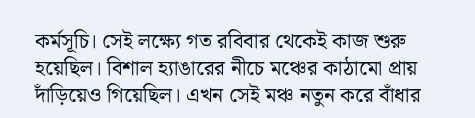কর্মসূচি। সেই লক্ষ্যে গত রবিবার থেকেই কাজ শুরু হয়েছিল। বিশাল হ্যাঙারের নীচে মঞ্চের কাঠামো প্রায় দাঁড়িয়েও গিয়েছিল। এখন সেই মঞ্চ নতুন করে বাঁধার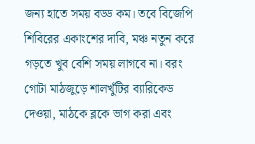জন্য হাতে সময় বড্ড কম। তবে বিজেপি শিবিরের একাংশের দাবি, মঞ্চ নতুন করে গড়তে খুব বেশি সময় লাগবে না। বরং গোটা মাঠজুড়ে শালখুঁটির ব্যারিকেড দেওয়া, মাঠকে ব্লকে ভাগ করা এবং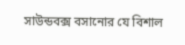সাউন্ডবক্স বসানোর যে বিশাল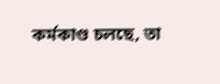কর্মকাণ্ড চলছে, তা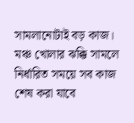সামলানোটাই বড় কাজ। মঞ্চ খোলার ঝক্কি সামলে নির্ধারিত সময়ে সব কাজ শেষ করা যাবে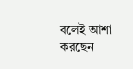বলেই আশা করছেন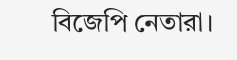বিজেপি নেতারা।